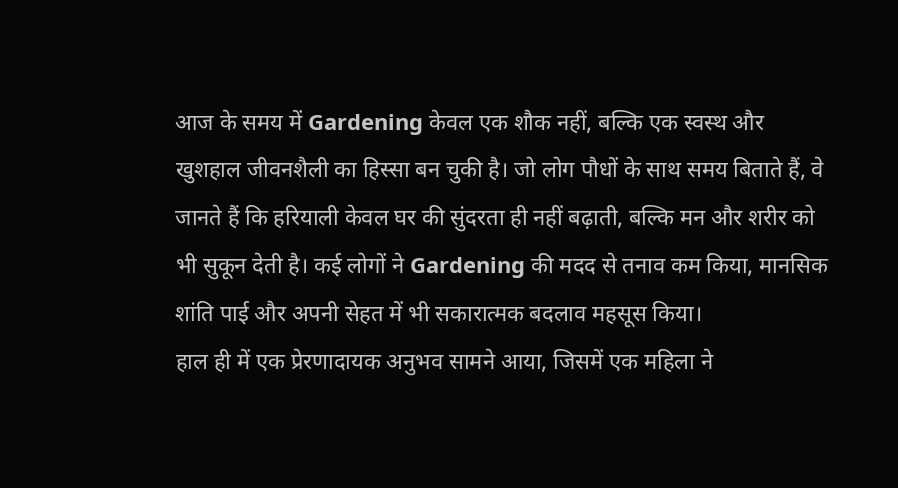आज के समय में Gardening केवल एक शौक नहीं, बल्कि एक स्वस्थ और खुशहाल जीवनशैली का हिस्सा बन चुकी है। जो लोग पौधों के साथ समय बिताते हैं, वे जानते हैं कि हरियाली केवल घर की सुंदरता ही नहीं बढ़ाती, बल्कि मन और शरीर को भी सुकून देती है। कई लोगों ने Gardening की मदद से तनाव कम किया, मानसिक शांति पाई और अपनी सेहत में भी सकारात्मक बदलाव महसूस किया।
हाल ही में एक प्रेरणादायक अनुभव सामने आया, जिसमें एक महिला ने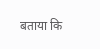बताया कि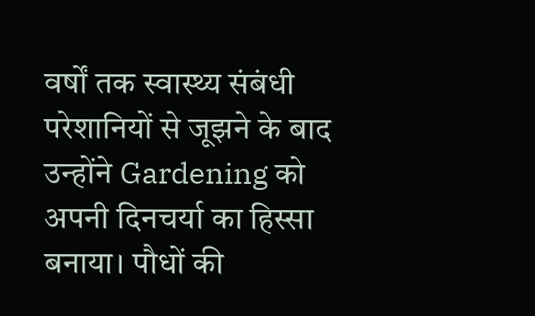वर्षों तक स्वास्थ्य संबंधी परेशानियों से जूझने के बाद उन्होंने Gardening को अपनी दिनचर्या का हिस्सा बनाया। पौधों की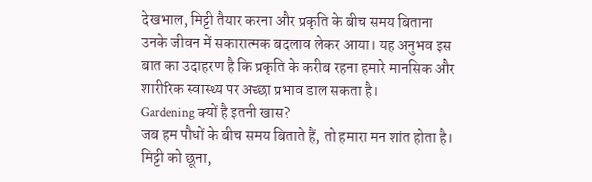देखभाल, मिट्टी तैयार करना और प्रकृति के बीच समय बिताना उनके जीवन में सकारात्मक बदलाव लेकर आया। यह अनुभव इस बात का उदाहरण है कि प्रकृति के करीब रहना हमारे मानसिक और शारीरिक स्वास्थ्य पर अच्छा प्रभाव डाल सकता है।
Gardening क्यों है इतनी खास?
जब हम पौधों के बीच समय बिताते हैं, तो हमारा मन शांत होता है। मिट्टी को छूना,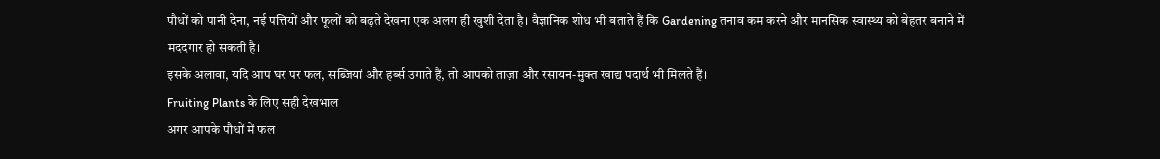पौधों को पानी देना, नई पत्तियों और फूलों को बढ़ते देखना एक अलग ही खुशी देता है। वैज्ञानिक शोध भी बताते हैं कि Gardening तनाव कम करने और मानसिक स्वास्थ्य को बेहतर बनाने में मददगार हो सकती है।
इसके अलावा, यदि आप घर पर फल, सब्जियां और हर्ब्स उगाते हैं, तो आपको ताज़ा और रसायन-मुक्त खाद्य पदार्थ भी मिलते हैं।
Fruiting Plants के लिए सही देखभाल
अगर आपके पौधों में फल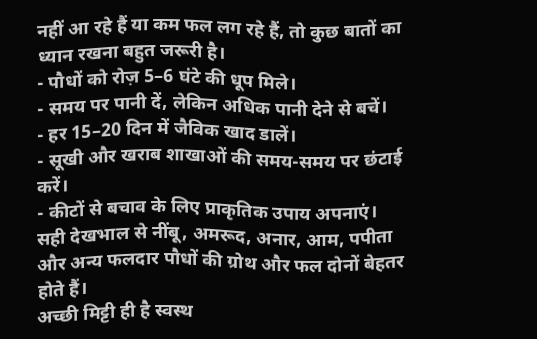नहीं आ रहे हैं या कम फल लग रहे हैं, तो कुछ बातों का ध्यान रखना बहुत जरूरी है।
- पौधों को रोज़ 5–6 घंटे की धूप मिले।
- समय पर पानी दें, लेकिन अधिक पानी देने से बचें।
- हर 15–20 दिन में जैविक खाद डालें।
- सूखी और खराब शाखाओं की समय-समय पर छंटाई करें।
- कीटों से बचाव के लिए प्राकृतिक उपाय अपनाएं।
सही देखभाल से नींबू, अमरूद, अनार, आम, पपीता और अन्य फलदार पौधों की ग्रोथ और फल दोनों बेहतर होते हैं।
अच्छी मिट्टी ही है स्वस्थ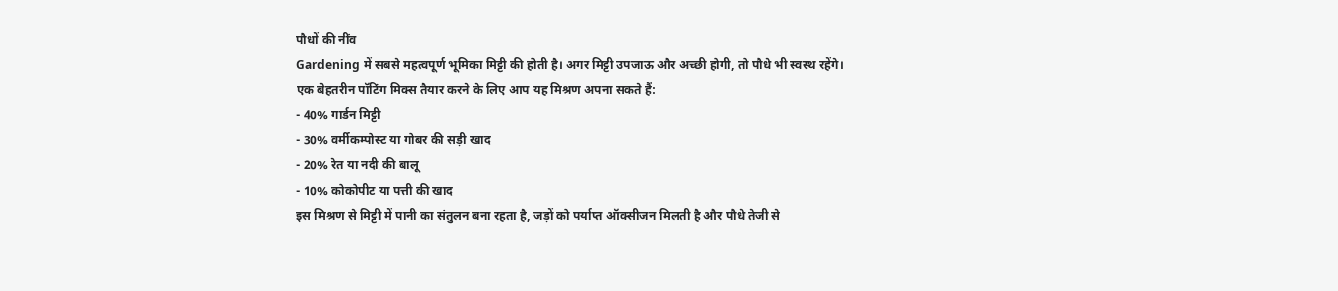पौधों की नींव
Gardening में सबसे महत्वपूर्ण भूमिका मिट्टी की होती है। अगर मिट्टी उपजाऊ और अच्छी होगी, तो पौधे भी स्वस्थ रहेंगे।
एक बेहतरीन पॉटिंग मिक्स तैयार करने के लिए आप यह मिश्रण अपना सकते हैं:
- 40% गार्डन मिट्टी
- 30% वर्मीकम्पोस्ट या गोबर की सड़ी खाद
- 20% रेत या नदी की बालू
- 10% कोकोपीट या पत्ती की खाद
इस मिश्रण से मिट्टी में पानी का संतुलन बना रहता है, जड़ों को पर्याप्त ऑक्सीजन मिलती है और पौधे तेजी से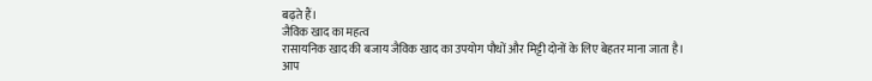बढ़ते हैं।
जैविक खाद का महत्व
रासायनिक खाद की बजाय जैविक खाद का उपयोग पौधों और मिट्टी दोनों के लिए बेहतर माना जाता है।
आप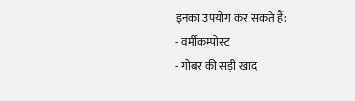इनका उपयोग कर सकते हैं:
- वर्मीकम्पोस्ट
- गोबर की सड़ी खाद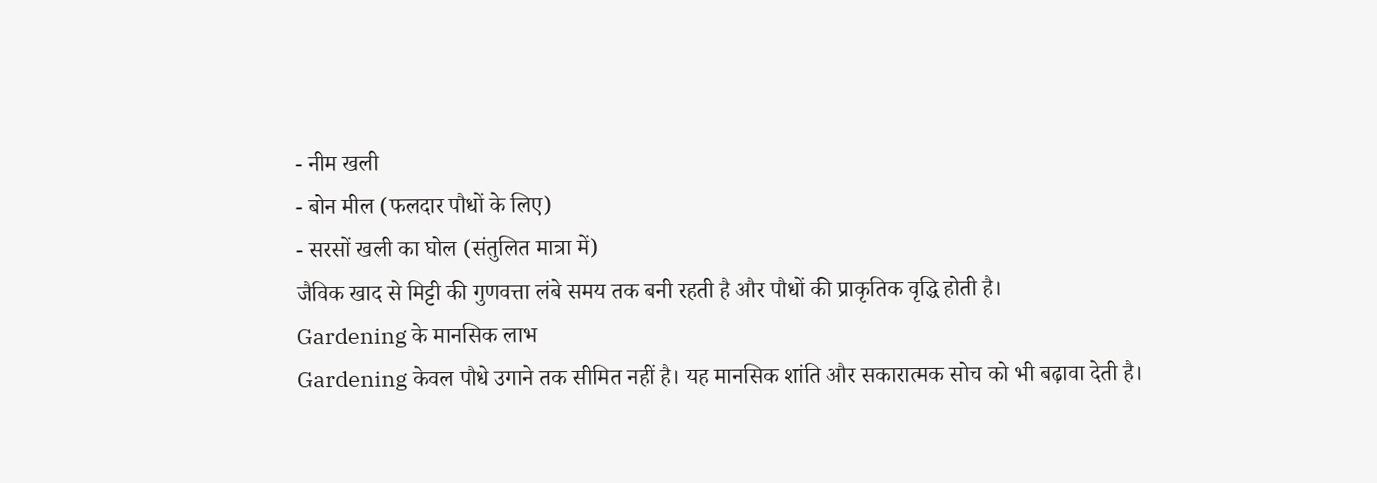- नीम खली
- बोन मील (फलदार पौधों के लिए)
- सरसों खली का घोल (संतुलित मात्रा में)
जैविक खाद से मिट्टी की गुणवत्ता लंबे समय तक बनी रहती है और पौधों की प्राकृतिक वृद्धि होती है।
Gardening के मानसिक लाभ
Gardening केवल पौधे उगाने तक सीमित नहीं है। यह मानसिक शांति और सकारात्मक सोच को भी बढ़ावा देती है।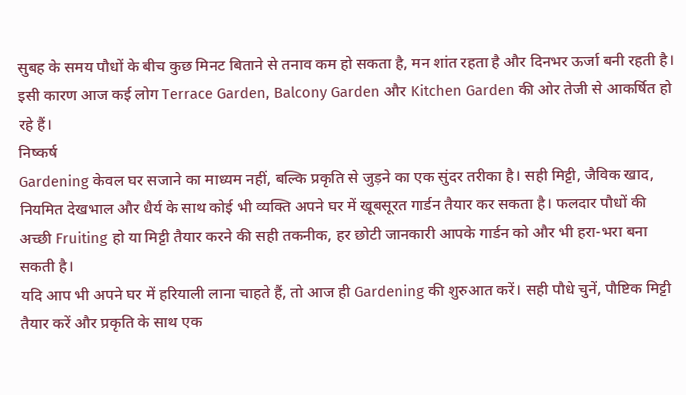सुबह के समय पौधों के बीच कुछ मिनट बिताने से तनाव कम हो सकता है, मन शांत रहता है और दिनभर ऊर्जा बनी रहती है।
इसी कारण आज कई लोग Terrace Garden, Balcony Garden और Kitchen Garden की ओर तेजी से आकर्षित हो रहे हैं।
निष्कर्ष
Gardening केवल घर सजाने का माध्यम नहीं, बल्कि प्रकृति से जुड़ने का एक सुंदर तरीका है। सही मिट्टी, जैविक खाद, नियमित देखभाल और धैर्य के साथ कोई भी व्यक्ति अपने घर में खूबसूरत गार्डन तैयार कर सकता है। फलदार पौधों की अच्छी Fruiting हो या मिट्टी तैयार करने की सही तकनीक, हर छोटी जानकारी आपके गार्डन को और भी हरा-भरा बना सकती है।
यदि आप भी अपने घर में हरियाली लाना चाहते हैं, तो आज ही Gardening की शुरुआत करें। सही पौधे चुनें, पौष्टिक मिट्टी तैयार करें और प्रकृति के साथ एक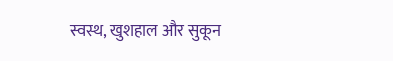स्वस्थ, खुशहाल और सुकून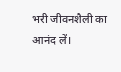भरी जीवनशैली का आनंद लें।